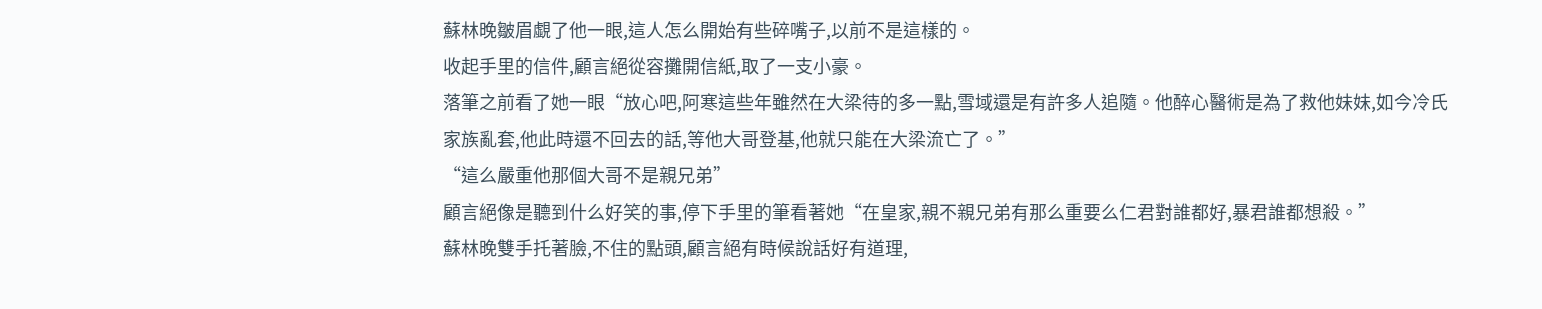蘇林晚皺眉覷了他一眼,這人怎么開始有些碎嘴子,以前不是這樣的。
收起手里的信件,顧言絕從容攤開信紙,取了一支小豪。
落筆之前看了她一眼“放心吧,阿寒這些年雖然在大梁待的多一點,雪域還是有許多人追隨。他醉心醫術是為了救他妹妹,如今冷氏家族亂套,他此時還不回去的話,等他大哥登基,他就只能在大梁流亡了。”
“這么嚴重他那個大哥不是親兄弟”
顧言絕像是聽到什么好笑的事,停下手里的筆看著她“在皇家,親不親兄弟有那么重要么仁君對誰都好,暴君誰都想殺。”
蘇林晚雙手托著臉,不住的點頭,顧言絕有時候說話好有道理,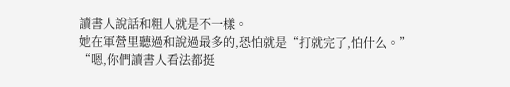讀書人說話和粗人就是不一樣。
她在軍營里聽過和說過最多的,恐怕就是“打就完了,怕什么。”
“嗯,你們讀書人看法都挺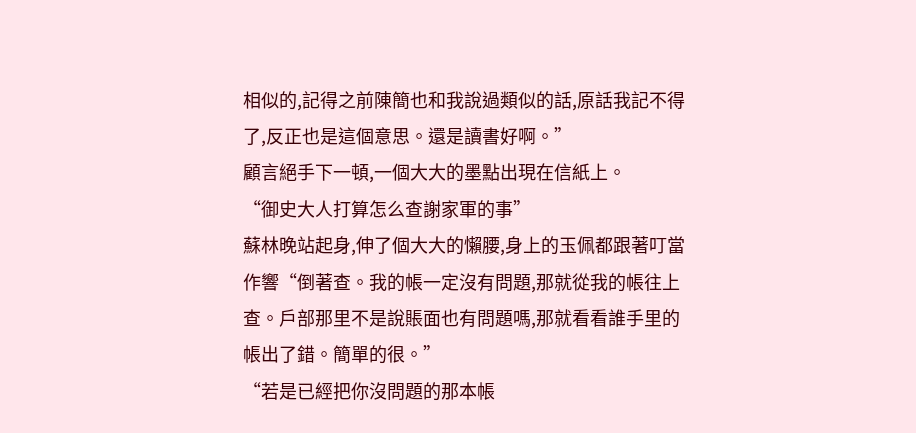相似的,記得之前陳簡也和我說過類似的話,原話我記不得了,反正也是這個意思。還是讀書好啊。”
顧言絕手下一頓,一個大大的墨點出現在信紙上。
“御史大人打算怎么查謝家軍的事”
蘇林晚站起身,伸了個大大的懶腰,身上的玉佩都跟著叮當作響“倒著查。我的帳一定沒有問題,那就從我的帳往上查。戶部那里不是說賬面也有問題嗎,那就看看誰手里的帳出了錯。簡單的很。”
“若是已經把你沒問題的那本帳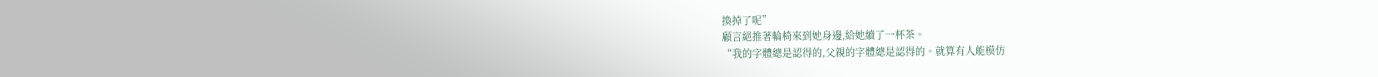換掉了呢”
顧言絕推著輪椅來到她身邊,給她續了一杯茶。
“我的字體總是認得的,父親的字體總是認得的。就算有人能模仿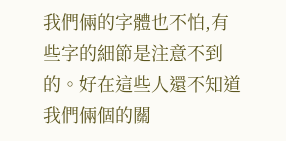我們倆的字體也不怕,有些字的細節是注意不到的。好在這些人還不知道我們倆個的關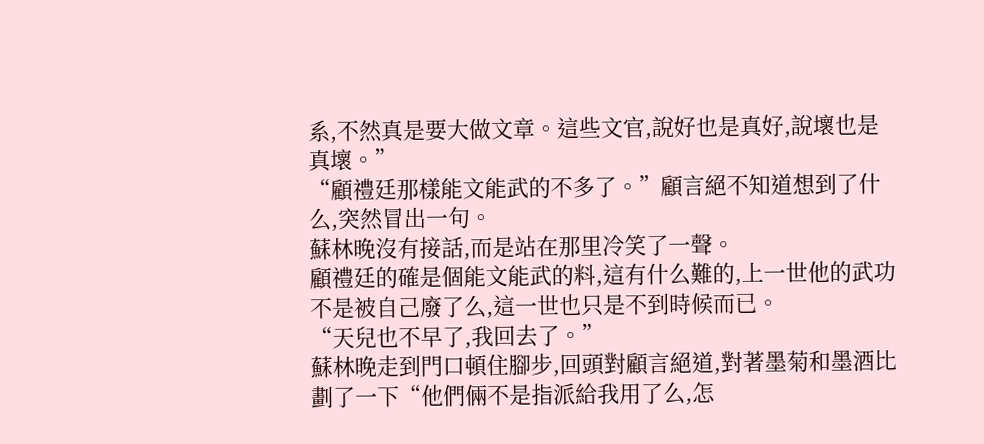系,不然真是要大做文章。這些文官,說好也是真好,說壞也是真壞。”
“顧禮廷那樣能文能武的不多了。”顧言絕不知道想到了什么,突然冒出一句。
蘇林晚沒有接話,而是站在那里冷笑了一聲。
顧禮廷的確是個能文能武的料,這有什么難的,上一世他的武功不是被自己廢了么,這一世也只是不到時候而已。
“天兒也不早了,我回去了。”
蘇林晚走到門口頓住腳步,回頭對顧言絕道,對著墨菊和墨酒比劃了一下“他們倆不是指派給我用了么,怎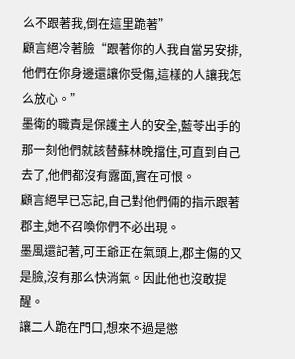么不跟著我,倒在這里跪著”
顧言絕冷著臉“跟著你的人我自當另安排,他們在你身邊還讓你受傷,這樣的人讓我怎么放心。”
墨衛的職責是保護主人的安全,藍苓出手的那一刻他們就該替蘇林晚擋住,可直到自己去了,他們都沒有露面,實在可恨。
顧言絕早已忘記,自己對他們倆的指示跟著郡主,她不召喚你們不必出現。
墨風還記著,可王爺正在氣頭上,郡主傷的又是臉,沒有那么快消氣。因此他也沒敢提醒。
讓二人跪在門口,想來不過是懲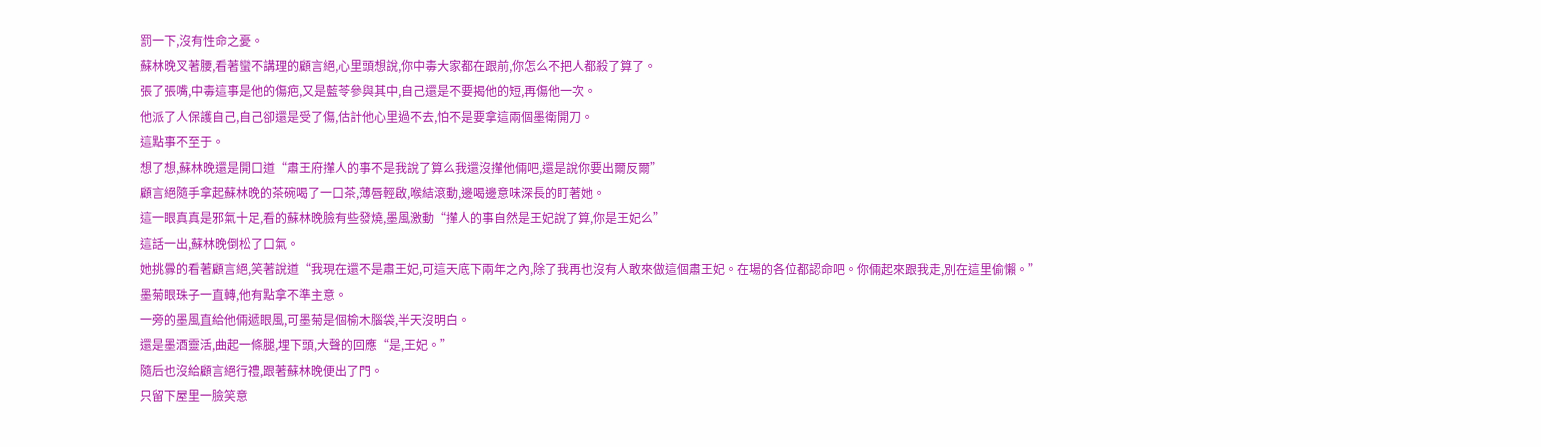罰一下,沒有性命之憂。
蘇林晚叉著腰,看著蠻不講理的顧言絕,心里頭想說,你中毒大家都在跟前,你怎么不把人都殺了算了。
張了張嘴,中毒這事是他的傷疤,又是藍苓參與其中,自己還是不要揭他的短,再傷他一次。
他派了人保護自己,自己卻還是受了傷,估計他心里過不去,怕不是要拿這兩個墨衛開刀。
這點事不至于。
想了想,蘇林晚還是開口道“肅王府攆人的事不是我說了算么我還沒攆他倆吧,還是說你要出爾反爾”
顧言絕隨手拿起蘇林晚的茶碗喝了一口茶,薄唇輕啟,喉結滾動,邊喝邊意味深長的盯著她。
這一眼真真是邪氣十足,看的蘇林晚臉有些發燒,墨風激動“攆人的事自然是王妃說了算,你是王妃么”
這話一出,蘇林晚倒松了口氣。
她挑釁的看著顧言絕,笑著說道“我現在還不是肅王妃,可這天底下兩年之內,除了我再也沒有人敢來做這個肅王妃。在場的各位都認命吧。你倆起來跟我走,別在這里偷懶。”
墨菊眼珠子一直轉,他有點拿不準主意。
一旁的墨風直給他倆遞眼風,可墨菊是個榆木腦袋,半天沒明白。
還是墨酒靈活,曲起一條腿,埋下頭,大聲的回應“是,王妃。”
隨后也沒給顧言絕行禮,跟著蘇林晚便出了門。
只留下屋里一臉笑意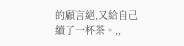的顧言絕,又給自己續了一杯茶。,,